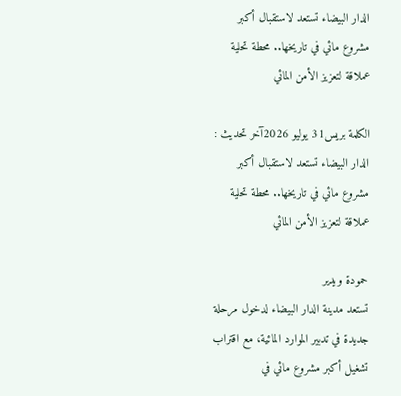الدار البيضاء تستعد لاستقبال أكبر مشروع مائي في تاريخها.. محطة تحلية عملاقة لتعزيز الأمن المائي

الكلمة بريس31 يوليو 2026آخر تحديث :
الدار البيضاء تستعد لاستقبال أكبر مشروع مائي في تاريخها.. محطة تحلية عملاقة لتعزيز الأمن المائي

حمودة ويدير
تستعد مدينة الدار البيضاء لدخول مرحلة جديدة في تدبير الموارد المائية، مع اقتراب تشغيل أكبر مشروع مائي في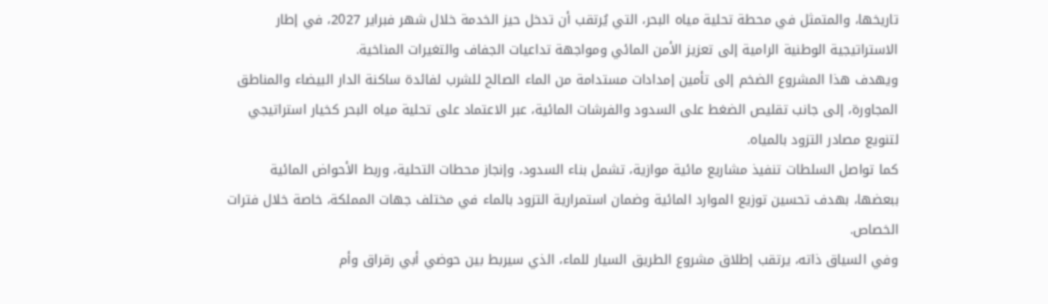تاريخها، والمتمثل في محطة تحلية مياه البحر، التي يُرتقب أن تدخل حيز الخدمة خلال شهر فبراير 2027، في إطار الاستراتيجية الوطنية الرامية إلى تعزيز الأمن المائي ومواجهة تداعيات الجفاف والتغيرات المناخية.
ويهدف هذا المشروع الضخم إلى تأمين إمدادات مستدامة من الماء الصالح للشرب لفائدة ساكنة الدار البيضاء والمناطق المجاورة، إلى جانب تقليص الضغط على السدود والفرشات المائية، عبر الاعتماد على تحلية مياه البحر كخيار استراتيجي لتنويع مصادر التزود بالمياه.
كما تواصل السلطات تنفيذ مشاريع مائية موازية، تشمل بناء السدود، وإنجاز محطات التحلية، وربط الأحواض المائية ببعضها، بهدف تحسين توزيع الموارد المائية وضمان استمرارية التزود بالماء في مختلف جهات المملكة، خاصة خلال فترات الخصاص.
وفي السياق ذاته، يرتقب إطلاق مشروع الطريق السيار للماء، الذي سيربط بين حوضي أبي رقراق وأم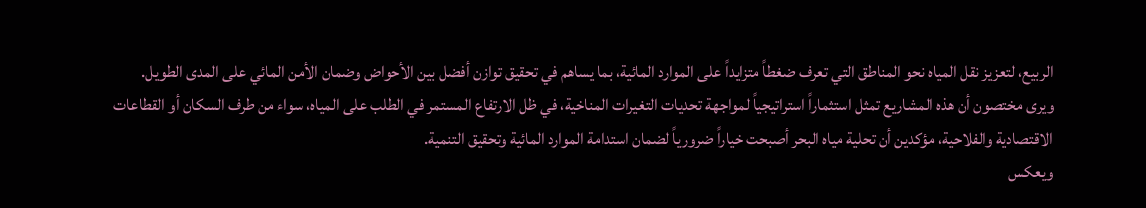الربيع، لتعزيز نقل المياه نحو المناطق التي تعرف ضغطاً متزايداً على الموارد المائية، بما يساهم في تحقيق توازن أفضل بين الأحواض وضمان الأمن المائي على المدى الطويل.
ويرى مختصون أن هذه المشاريع تمثل استثماراً استراتيجياً لمواجهة تحديات التغيرات المناخية، في ظل الارتفاع المستمر في الطلب على المياه، سواء من طرف السكان أو القطاعات الاقتصادية والفلاحية، مؤكدين أن تحلية مياه البحر أصبحت خياراً ضرورياً لضمان استدامة الموارد المائية وتحقيق التنمية.
ويعكس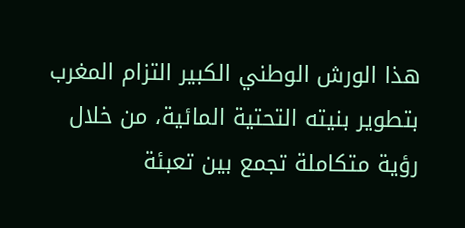هذا الورش الوطني الكبير التزام المغرب بتطوير بنيته التحتية المائية، من خلال رؤية متكاملة تجمع بين تعبئة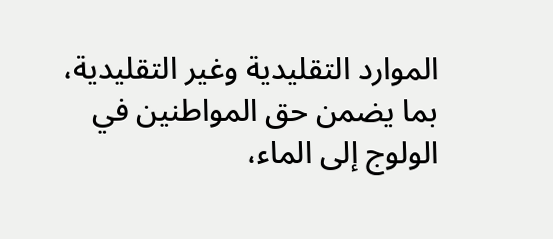الموارد التقليدية وغير التقليدية، بما يضمن حق المواطنين في الولوج إلى الماء،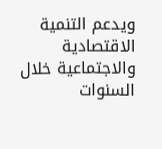ويدعم التنمية الاقتصادية والاجتماعية خلال السنوات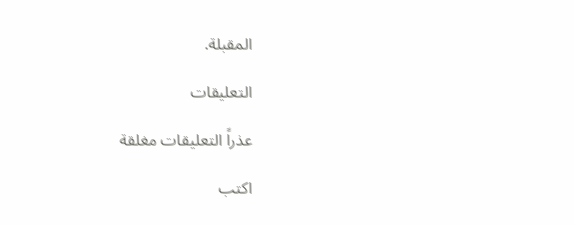المقبلة.

التعليقات

عذراً التعليقات مغلقة

اكتب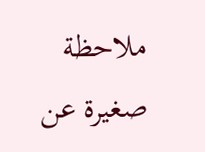ملاحظة صغيرة عن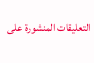التعليقات المنشورة على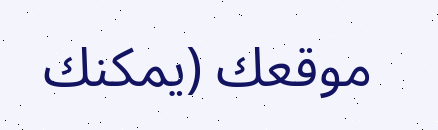موقعك (يمكنك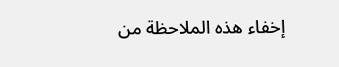إخفاء هذه الملاحظة من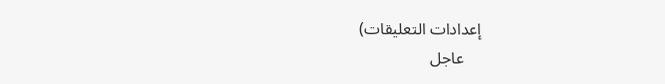إعدادات التعليقات)
    عاجل